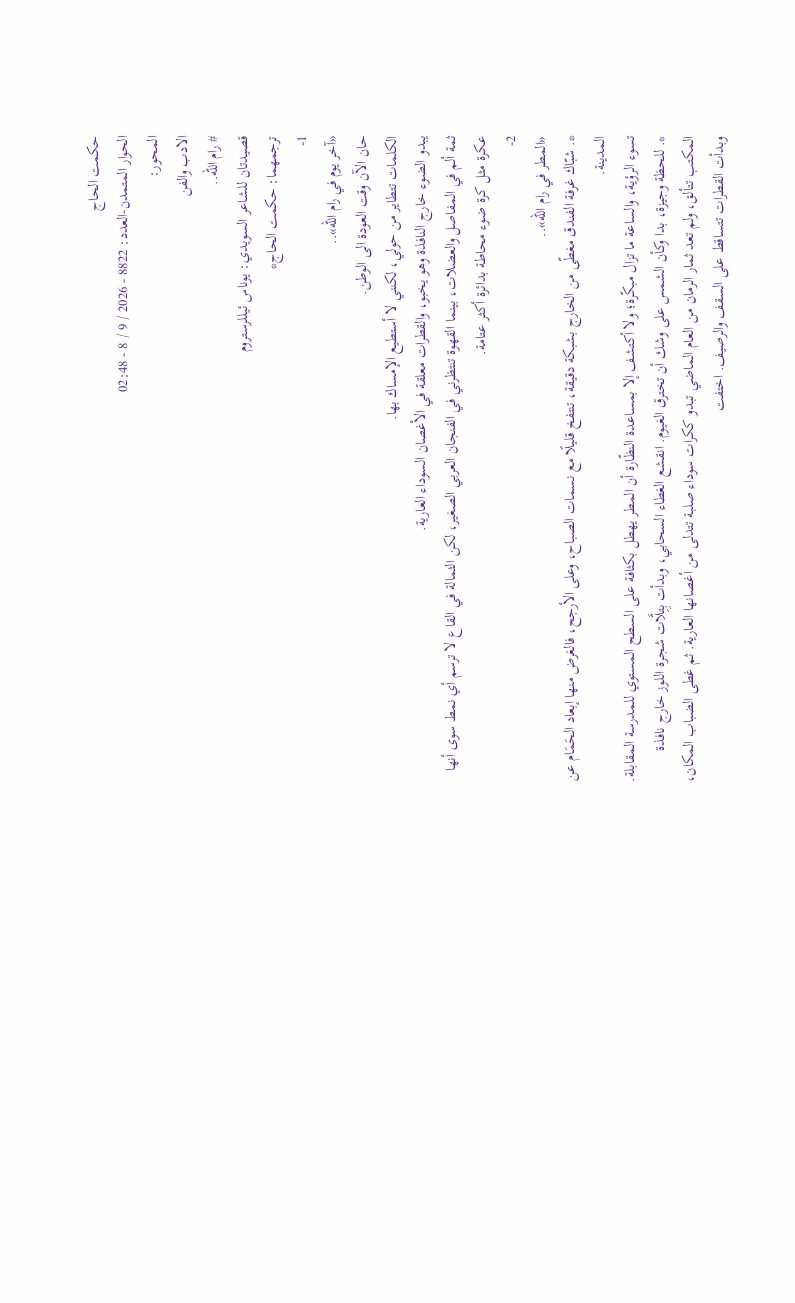حكمت الحاج
الحوار المتمدن-العدد: 8822 - 2026 / 9 / 8 - 02:48
المحور:
الادب والفن
# رام الله..
قصيدتان للشاعر السويدي: يوناس ئيللرستروم
ترجمهما: حكمت الحاج*
1-
«آخر يوم في رام الله»..
حان الآن وقت العودة الى الوطن.
الكلمات تتطاير من حولي، لكنني لا أستطيع الإمساك بها.
يبدو الضوء خارج النافذة وهو يخبو، والقطرات معلقة في الأغصان السوداء العارية.
ثمة ألم في المفاصل والعضلات، بينما القهوة تنتظرني في الفنجان العربي الصغير، لكن الثمالة في القاع لا ترسم أي نمط سوى أنها عكرة مثل كرة ضوء محاطة بدائرة أكثر عتامة.
2-
«المطر في رام الله»..
*. شبّاك غرفة الفندق مغطّى من الخارج بشبكة دقيقة، تنتفخ قليلًا مع نسمات الصباح، وعلى الأرجح، فالغرض منها إبعاد الحَمَام عن المدينة.
تسوء الرؤية، والساعة ما تزال مبكّرة؛ ولا أكتشف إلا بمساعدة النظّارة أن المطر يهطل بكثافة على السطح المستوي للمدرسة المقابلة.
*. للحظة وجيزة، بدا وكأن الشمس على وشك أن تخترق الغيوم. انقشع الغطاء السحابي، وبدأت بِتِلَّات شجرة اللوز خارج نافذة المكتب تتألق، ولم تعد ثمار الرمان من العام الماضي تبدو ككرات سوداء صلبة تتدلى من أغصانها العارية. ثم غطى الضباب المكان، وبدأت القطرات تتساقط على السقف والرصيف. اختفت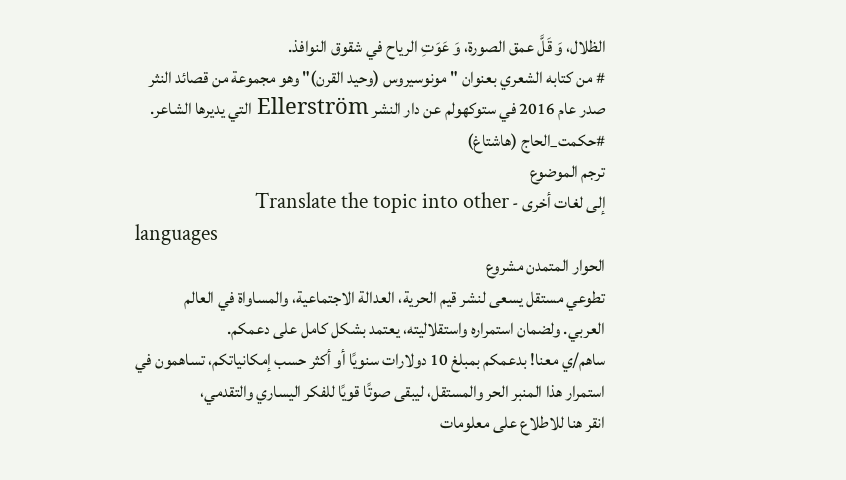الظلال، وَ قَلَّ عمق الصورة، وَ عَوَتِ الرياح في شقوق النوافذ.
# من كتابه الشعري بعنوان "مونوسيروس (وحيد القرن)" وهو مجموعة من قصائد النثر صدر عام 2016 في ستوكهولم عن دار النشر Ellerström التي يديرها الشاعر.
#حكمت_الحاج (هاشتاغ)
ترجم الموضوع
إلى لغات أخرى - Translate the topic into other
languages
الحوار المتمدن مشروع
تطوعي مستقل يسعى لنشر قيم الحرية، العدالة الاجتماعية، والمساواة في العالم
العربي. ولضمان استمراره واستقلاليته، يعتمد بشكل كامل على دعمكم.
ساهم/ي معنا! بدعمكم بمبلغ 10 دولارات سنويًا أو أكثر حسب إمكانياتكم، تساهمون في
استمرار هذا المنبر الحر والمستقل، ليبقى صوتًا قويًا للفكر اليساري والتقدمي،
انقر هنا للاطلاع على معلومات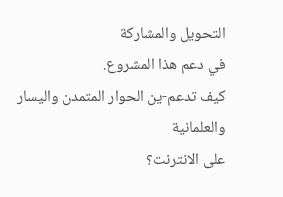التحويل والمشاركة
في دعم هذا المشروع.
كيف تدعم-ين الحوار المتمدن واليسار والعلمانية
على الانترنت؟